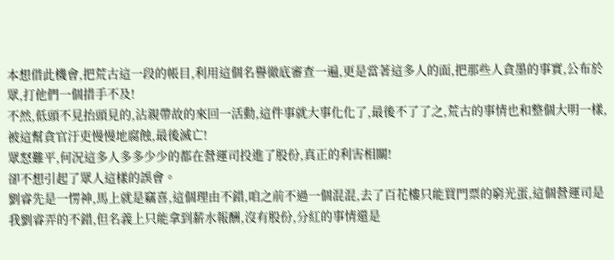本想借此機會,把荒古這一段的帳目,利用這個名譽徹底審查一遍,更是當著這多人的面,把那些人貪墨的事實,公布於眾,打他們一個措手不及!
不然,低頭不見抬頭見的,沾親帶故的來回一活動,這件事就大事化化了,最後不了了之,荒古的事情也和整個大明一樣,被這幫貪官汙吏慢慢地腐蝕,最後滅亡!
眾怒難平,何況這多人多多少少的都在營運司投進了股份,真正的利害相關!
卻不想引起了眾人這樣的誤會。
劉睿先是一愣神,馬上就是竊喜,這個理由不錯,咱之前不過一個混混,去了百花樓只能買門票的窮光蛋,這個營運司是我劉睿弄的不錯,但名義上只能拿到薪水報酬,沒有股份,分紅的事情還是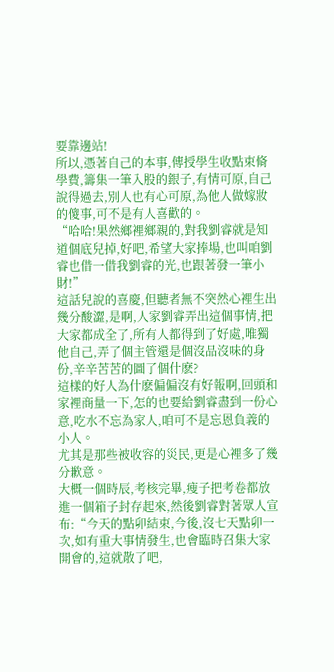要靠邊站!
所以,憑著自己的本事,傳授學生收點束脩學費,籌集一筆入股的銀子,有情可原,自己說得過去,別人也有心可原,為他人做嫁妝的傻事,可不是有人喜歡的。
“哈哈!果然鄉裡鄉親的,對我劉睿就是知道個底兒掉,好吧,希望大家捧場,也叫咱劉睿也借一借我劉睿的光,也跟著發一筆小財!”
這話兒說的喜慶,但聽者無不突然心裡生出幾分酸澀,是啊,人家劉睿弄出這個事情,把大家都成全了,所有人都得到了好處,唯獨他自己,弄了個主管還是個沒品沒味的身份,辛辛苦苦的圖了個什麽?
這樣的好人為什麽偏偏沒有好報啊,回頭和家裡商量一下,怎的也要給劉睿盡到一份心意,吃水不忘為家人,咱可不是忘恩負義的小人。
尤其是那些被收容的災民,更是心裡多了幾分歉意。
大概一個時辰,考核完畢,瘦子把考卷都放進一個箱子封存起來,然後劉睿對著眾人宣布:“今天的點卯結束,今後,沒七天點卯一次,如有重大事情發生,也會臨時召集大家開會的,這就散了吧,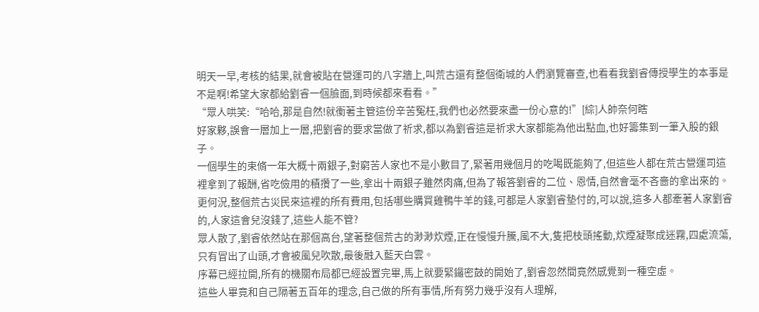明天一早,考核的結果,就會被貼在營運司的八字牆上,叫荒古還有整個衛城的人們瀏覽審查,也看看我劉睿傳授學生的本事是不是啊!希望大家都給劉睿一個臉面,到時候都來看看。”
“眾人哄笑:“哈哈,那是自然!就衝著主管這份辛苦冤枉,我們也必然要來盡一份心意的!”[綜]人帥奈何瞎
好家夥,誤會一層加上一層,把劉睿的要求當做了祈求,都以為劉睿這是祈求大家都能為他出點血,也好籌集到一筆入股的銀子。
一個學生的束脩一年大概十兩銀子,對窮苦人家也不是小數目了,緊著用幾個月的吃喝既能夠了,但這些人都在荒古營運司這裡拿到了報酬,省吃儉用的積攢了一些,拿出十兩銀子雖然肉痛,但為了報答劉睿的二位、恩情,自然會毫不吝嗇的拿出來的。
更何況,整個荒古災民來這裡的所有費用,包括哪些購買雞鴨牛羊的錢,可都是人家劉睿墊付的,可以說,這多人都牽著人家劉睿的,人家這會兒沒錢了,這些人能不管?
眾人散了,劉睿依然站在那個高台,望著整個荒古的渺渺炊煙,正在慢慢升騰,風不大,隻把枝頭搖動,炊煙凝聚成迷霧,四處流蕩,只有冒出了山頭,才會被風兒吹散,最後融入藍天白雲。
序幕已經拉開,所有的機關布局都已經設置完畢,馬上就要緊鑼密鼓的開始了,劉睿忽然間竟然感覺到一種空虛。
這些人畢竟和自己隔著五百年的理念,自己做的所有事情,所有努力幾乎沒有人理解,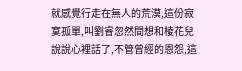就感覺行走在無人的荒漠,這份寂寞孤單,叫劉睿忽然間想和棱花兒說說心裡話了,不管曾經的恩怨,這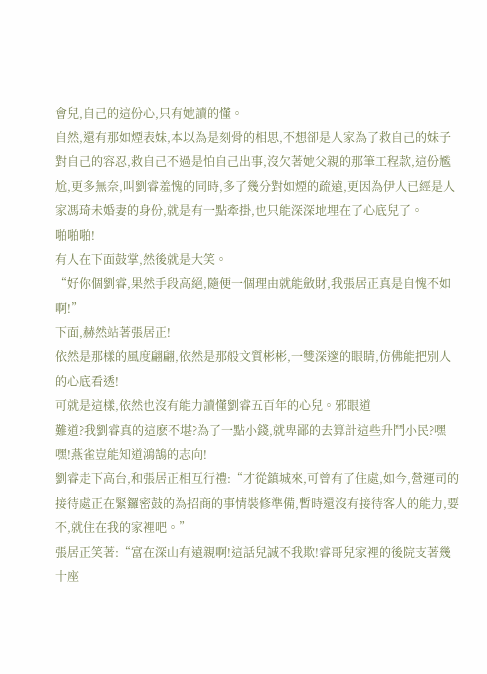會兒,自己的這份心,只有她讀的懂。
自然,還有那如煙表妹,本以為是刻骨的相思,不想卻是人家為了救自己的妹子對自己的容忍,救自己不過是怕自己出事,沒欠著她父親的那筆工程款,這份尷尬,更多無奈,叫劉睿羞愧的同時,多了幾分對如煙的疏遠,更因為伊人已經是人家馮琦未婚妻的身份,就是有一點牽掛,也只能深深地埋在了心底兒了。
啪啪啪!
有人在下面鼓掌,然後就是大笑。
“好你個劉睿,果然手段高絕,隨便一個理由就能斂財,我張居正真是自愧不如啊!”
下面,赫然站著張居正!
依然是那樣的風度翩翩,依然是那般文質彬彬,一雙深邃的眼睛,仿佛能把別人的心底看透!
可就是這樣,依然也沒有能力讀懂劉睿五百年的心兒。邪眼道
難道?我劉睿真的這麽不堪?為了一點小錢,就卑鄙的去算計這些升鬥小民?嘿嘿!燕雀豈能知道鴻鵠的志向!
劉睿走下高台,和張居正相互行禮:“才從鎮城來,可曾有了住處,如今,營運司的接待處正在緊鑼密鼓的為招商的事情裝修準備,暫時還沒有接待客人的能力,要不,就住在我的家裡吧。”
張居正笑著:“富在深山有遠親啊!這話兒誠不我欺!睿哥兒家裡的後院支著幾十座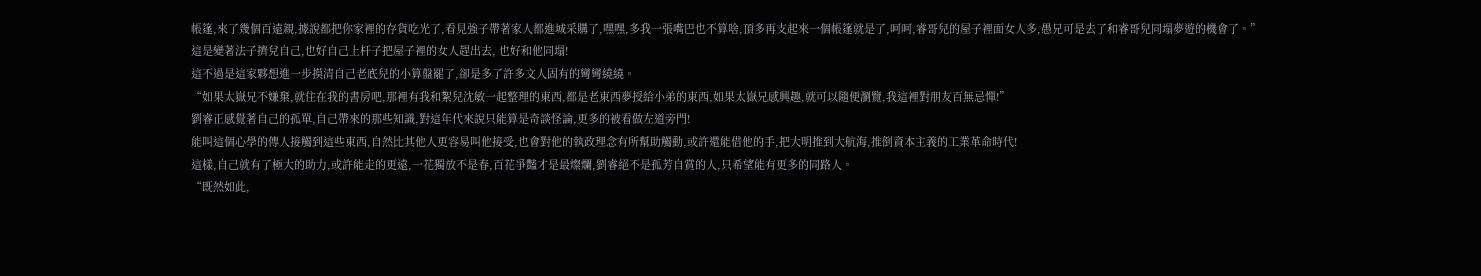帳篷,來了幾個百遠親,據說都把你家裡的存貨吃光了,看見強子帶著家人都進城采購了,嘿嘿,多我一張嘴巴也不算啥,頂多再支起來一個帳篷就是了,呵呵,睿哥兒的屋子裡面女人多,愚兄可是去了和睿哥兒同塌夢遊的機會了。”
這是變著法子擠兌自己,也好自己上杆子把屋子裡的女人趕出去, 也好和他同塌!
這不過是這家夥想進一步摸清自己老底兒的小算盤罷了,卻是多了許多文人固有的彎彎繞繞。
“如果太嶽兄不嫌棄,就住在我的書房吧,那裡有我和絮兒沈敏一起整理的東西,都是老東西夢授給小弟的東西,如果太嶽兄感興趣,就可以隨便瀏覽,我這裡對朋友百無忌憚!”
劉睿正感覺著自己的孤單,自己帶來的那些知識,對這年代來說只能算是奇談怪論,更多的被看做左道旁門!
能叫這個心學的傳人接觸到這些東西,自然比其他人更容易叫他接受,也會對他的執政理念有所幫助觸動,或許還能借他的手,把大明推到大航海,推倒資本主義的工業革命時代!
這樣,自己就有了極大的助力,或許能走的更遠,一花獨放不是春,百花爭豔才是最燦爛,劉睿絕不是孤芳自賞的人,只希望能有更多的同路人。
“既然如此,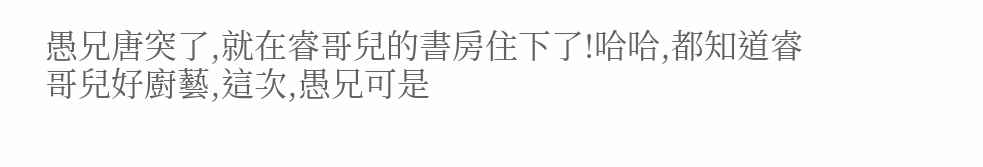愚兄唐突了,就在睿哥兒的書房住下了!哈哈,都知道睿哥兒好廚藝,這次,愚兄可是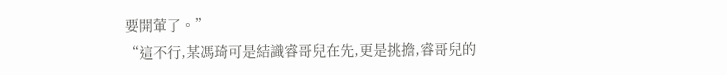要開葷了。”
“這不行,某馮琦可是結識睿哥兒在先,更是挑擔,睿哥兒的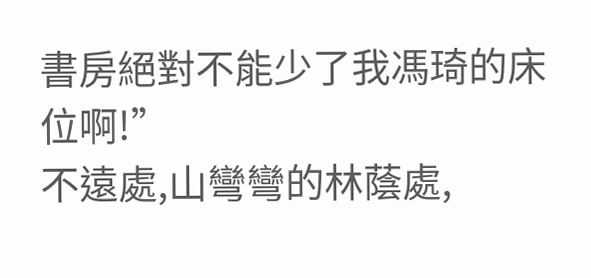書房絕對不能少了我馮琦的床位啊!”
不遠處,山彎彎的林蔭處,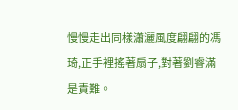慢慢走出同樣瀟灑風度翩翩的馮琦,正手裡搖著扇子,對著劉睿滿是責難。